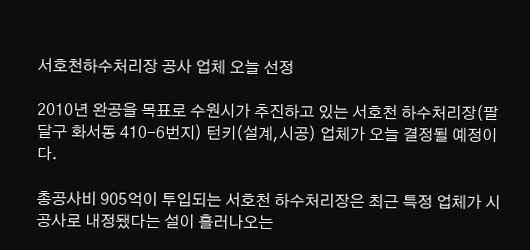서호천하수처리장 공사 업체 오늘 선정

2010년 완공을 목표로 수원시가 추진하고 있는 서호천 하수처리장(팔달구 화서동 410-6번지) 턴키(설계,시공) 업체가 오늘 결정될 예정이다.

총공사비 905억이 투입되는 서호천 하수처리장은 최근 특정 업체가 시공사로 내정됐다는 설이 흘러나오는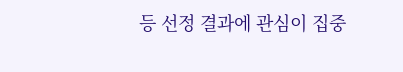등 선정 결과에 관심이 집중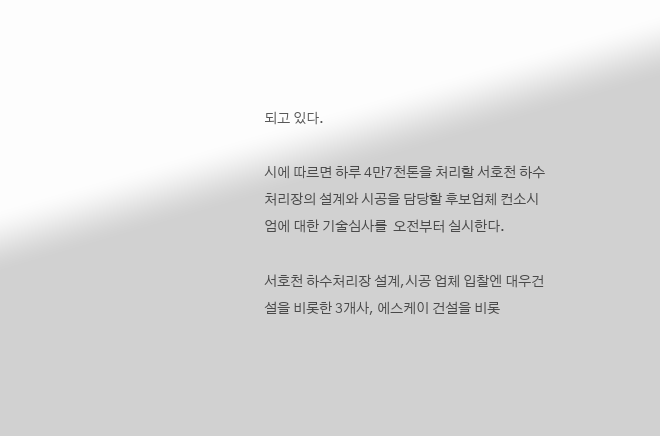되고 있다.

시에 따르면 하루 4만7천톤을 처리할 서호천 하수처리장의 설계와 시공을 담당할 후보업체 컨소시엄에 대한 기술심사를  오전부터 실시한다.

서호천 하수처리장 설계,시공 업체 입찰엔 대우건설을 비롯한 3개사, 에스케이 건설을 비롯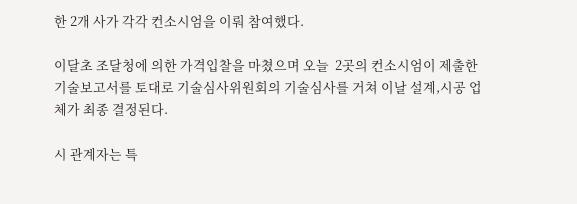한 2개 사가 각각 컨소시엄을 이뤄 참여했다.

이달초 조달청에 의한 가격입찰을 마쳤으며 오늘  2곳의 컨소시엄이 제출한 기술보고서를 토대로 기술심사위원회의 기술심사를 거쳐 이날 설계,시공 업체가 최종 결정된다.

시 관계자는 특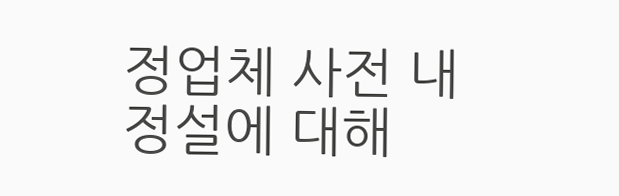정업체 사전 내정설에 대해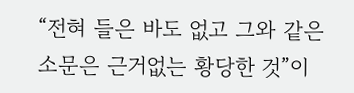“전혀 들은 바도 없고 그와 같은 소문은 근거없는 황당한 것”이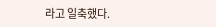라고 일축했다.